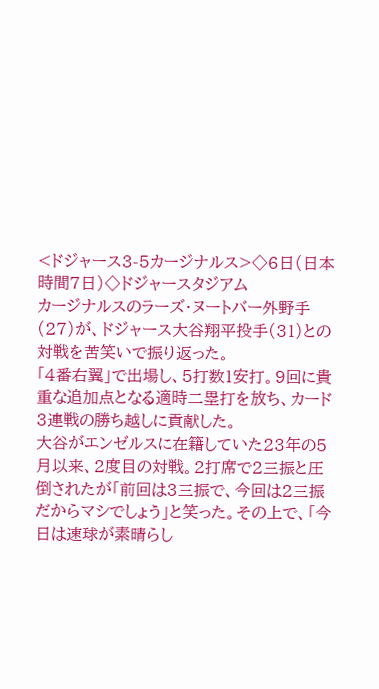<ドジャース3-5カージナルス>◇6日(日本時間7日)◇ドジャースタジアム
カージナルスのラーズ・ヌートバー外野手(27)が、ドジャース大谷翔平投手(31)との対戦を苦笑いで振り返った。
「4番右翼」で出場し、5打数1安打。9回に貴重な追加点となる適時二塁打を放ち、カード3連戦の勝ち越しに貢献した。
大谷がエンゼルスに在籍していた23年の5月以来、2度目の対戦。2打席で2三振と圧倒されたが「前回は3三振で、今回は2三振だからマシでしょう」と笑った。その上で、「今日は速球が素晴らし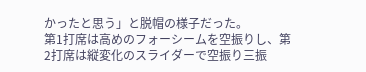かったと思う」と脱帽の様子だった。
第1打席は高めのフォーシームを空振りし、第2打席は縦変化のスライダーで空振り三振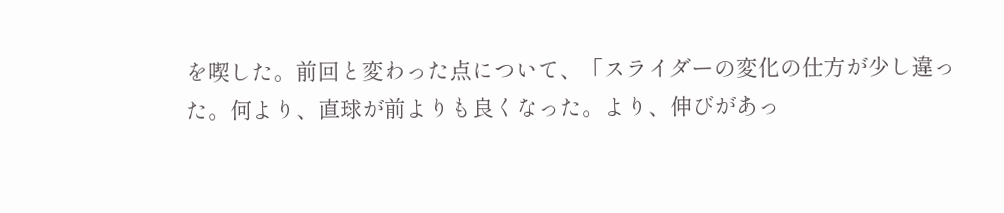を喫した。前回と変わった点について、「スライダーの変化の仕方が少し違った。何より、直球が前よりも良くなった。より、伸びがあっ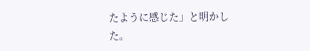たように感じた」と明かした。